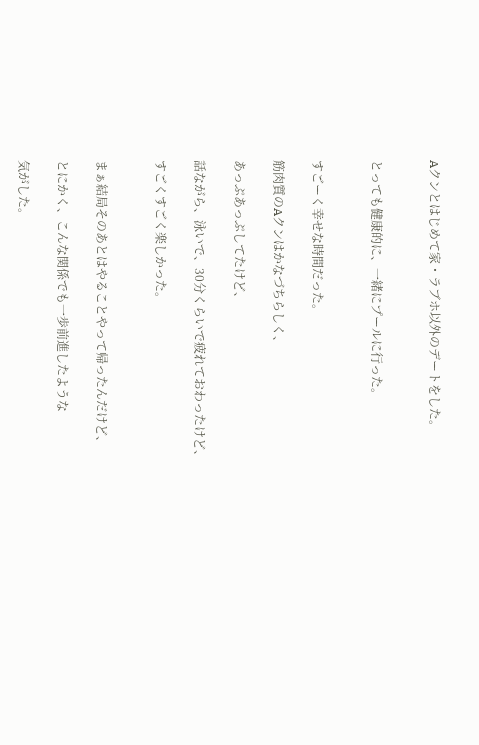Aクンとはじめて家・ラブホ以外のデートをした。


とっても健康的に、一緒にプールに行った。


すごーく幸せな時間だった。

筋肉質のAクンはかなづちらしく、

あっぷあっぷしてたけど、

話ながら、泳いで、30分くらいで疲れておわったけど、

すごくすごく楽しかった。


まぁ結局そのあとはやることやって帰ったんだけど、

とにかく、こんな関係でも一歩前進したような

気がした。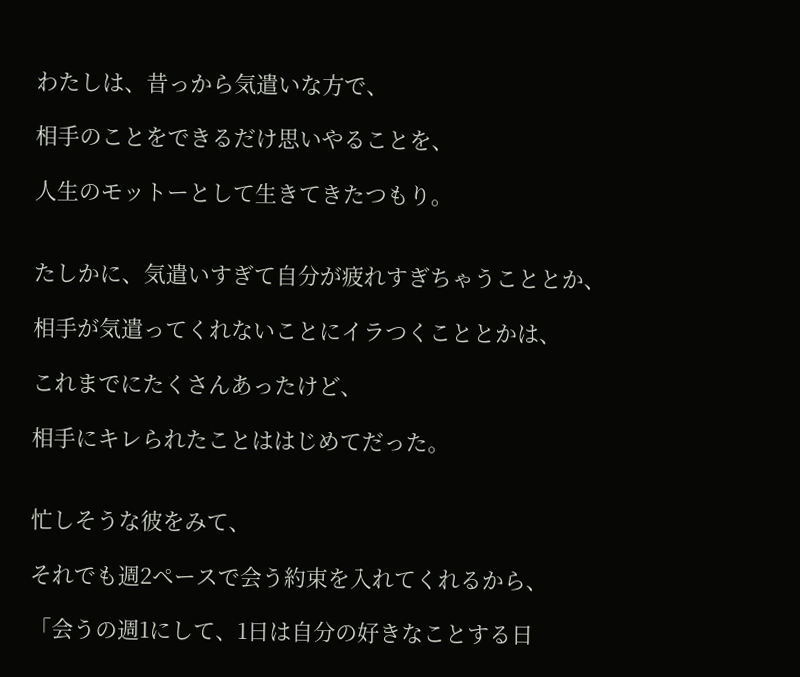わたしは、昔っから気遣いな方で、

相手のことをできるだけ思いやることを、

人生のモットーとして生きてきたつもり。


たしかに、気遣いすぎて自分が疲れすぎちゃうこととか、

相手が気遣ってくれないことにイラつくこととかは、

これまでにたくさんあったけど、

相手にキレられたことははじめてだった。


忙しそうな彼をみて、

それでも週2ペースで会う約束を入れてくれるから、

「会うの週1にして、1日は自分の好きなことする日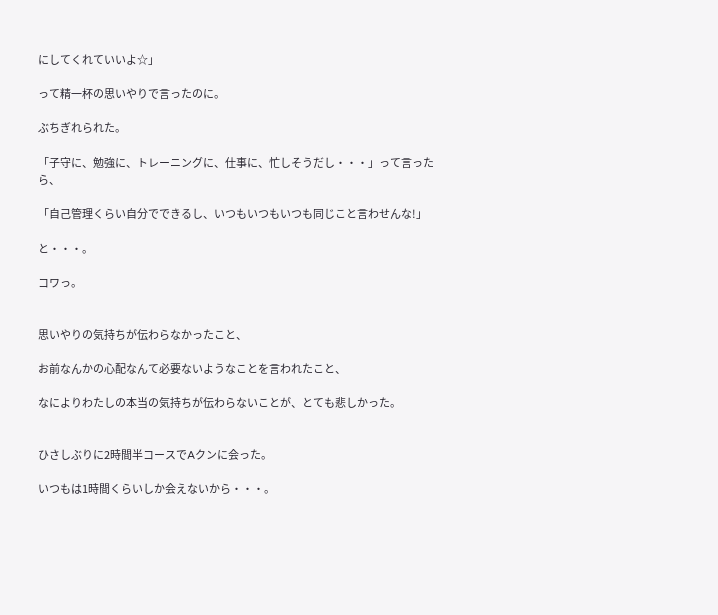にしてくれていいよ☆」

って精一杯の思いやりで言ったのに。

ぶちぎれられた。

「子守に、勉強に、トレーニングに、仕事に、忙しそうだし・・・」って言ったら、

「自己管理くらい自分でできるし、いつもいつもいつも同じこと言わせんな!」

と・・・。

コワっ。


思いやりの気持ちが伝わらなかったこと、

お前なんかの心配なんて必要ないようなことを言われたこと、

なによりわたしの本当の気持ちが伝わらないことが、とても悲しかった。


ひさしぶりに2時間半コースでAクンに会った。

いつもは1時間くらいしか会えないから・・・。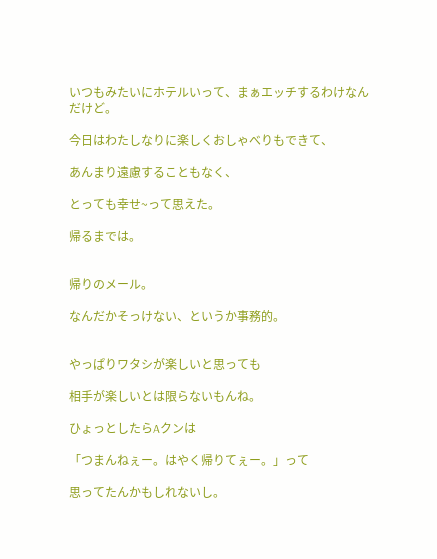いつもみたいにホテルいって、まぁエッチするわけなんだけど。

今日はわたしなりに楽しくおしゃべりもできて、

あんまり遠慮することもなく、

とっても幸せ~って思えた。

帰るまでは。


帰りのメール。

なんだかそっけない、というか事務的。


やっぱりワタシが楽しいと思っても

相手が楽しいとは限らないもんね。

ひょっとしたらAクンは

「つまんねぇー。はやく帰りてぇー。」って

思ってたんかもしれないし。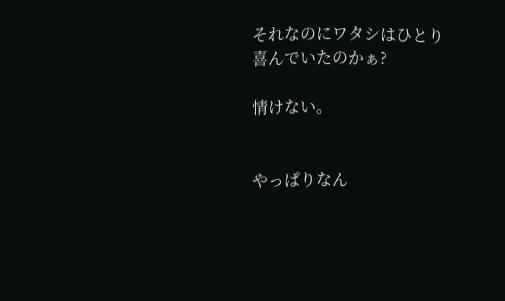それなのにワタシはひとり喜んでいたのかぁ?

情けない。


やっぱりなん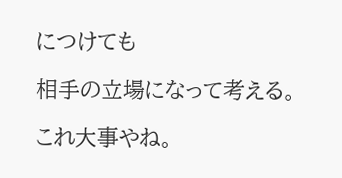につけても

相手の立場になって考える。

これ大事やね。